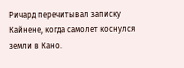Ричард перечитывал записку Кайнене, когда самолет коснулся земли в Кано.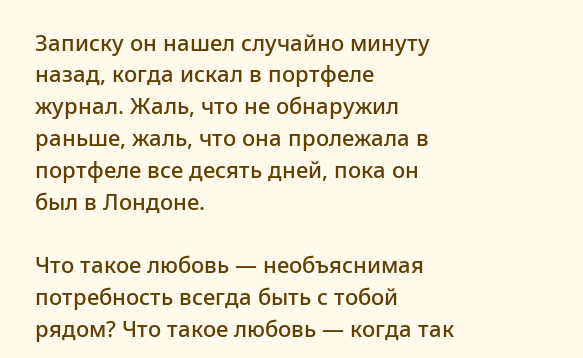Записку он нашел случайно минуту назад, когда искал в портфеле журнал. Жаль, что не обнаружил раньше, жаль, что она пролежала в портфеле все десять дней, пока он был в Лондоне.

Что такое любовь — необъяснимая потребность всегда быть с тобой рядом? Что такое любовь — когда так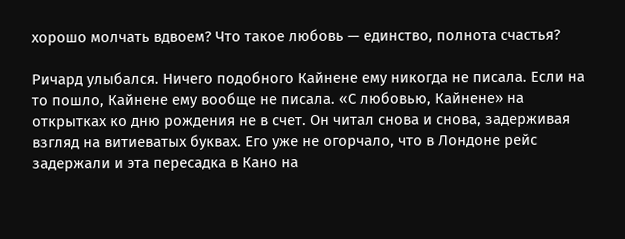хорошо молчать вдвоем? Что такое любовь — единство, полнота счастья?

Ричард улыбался. Ничего подобного Кайнене ему никогда не писала. Если на то пошло, Кайнене ему вообще не писала. «С любовью, Кайнене» на открытках ко дню рождения не в счет. Он читал снова и снова, задерживая взгляд на витиеватых буквах. Его уже не огорчало, что в Лондоне рейс задержали и эта пересадка в Кано на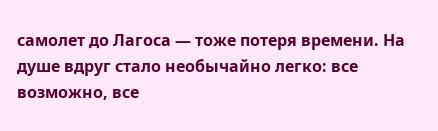самолет до Лагоса — тоже потеря времени. На душе вдруг стало необычайно легко: все возможно, все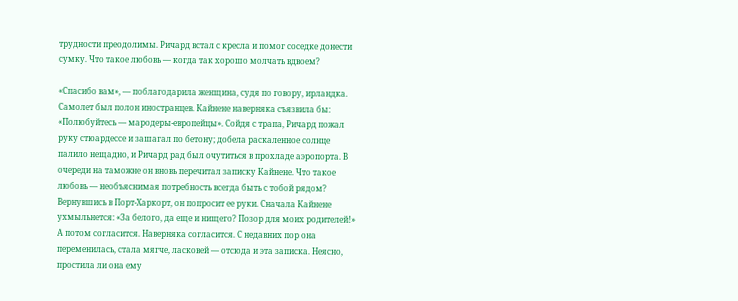трудности преодолимы. Ричард встал с кресла и помог соседке донести сумку. Что такое любовь — когда так хорошо молчать вдвоем?

«Спасибо вам», — поблагодарила женщина, судя по говору, ирландка. Самолет был полон иностранцев. Кайнене наверняка съязвила бы: «Полюбуйтесь — мародеры-европейцы». Сойдя с трапа, Ричард пожал руку стюардессе и зашагал по бетону; добела раскаленное солнце палило нещадно, и Ричард рад был очутиться в прохладе аэропорта. В очереди на таможне он вновь перечитал записку Кайнене. Что такое любовь — необъяснимая потребность всегда быть с тобой рядом? Вернувшись в Порт-Харкорт, он попросит ее руки. Сначала Кайнене ухмыльнется: «За белого, да еще и нищего? Позор для моих родителей!» А потом согласится. Наверняка согласится. С недавних пор она переменилась, стала мягче, ласковей — отсюда и эта записка. Неясно, простила ли она ему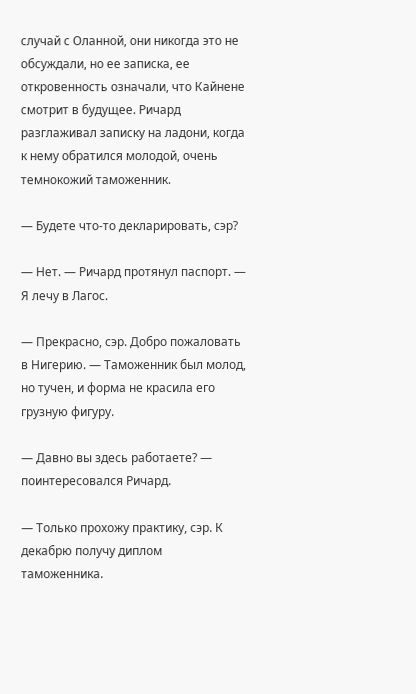случай с Оланной, они никогда это не обсуждали, но ее записка, ее откровенность означали, что Кайнене смотрит в будущее. Ричард разглаживал записку на ладони, когда к нему обратился молодой, очень темнокожий таможенник.

— Будете что-то декларировать, сэр?

— Нет. — Ричард протянул паспорт. — Я лечу в Лагос.

— Прекрасно, сэр. Добро пожаловать в Нигерию. — Таможенник был молод, но тучен, и форма не красила его грузную фигуру.

— Давно вы здесь работаете? — поинтересовался Ричард.

— Только прохожу практику, сэр. К декабрю получу диплом таможенника.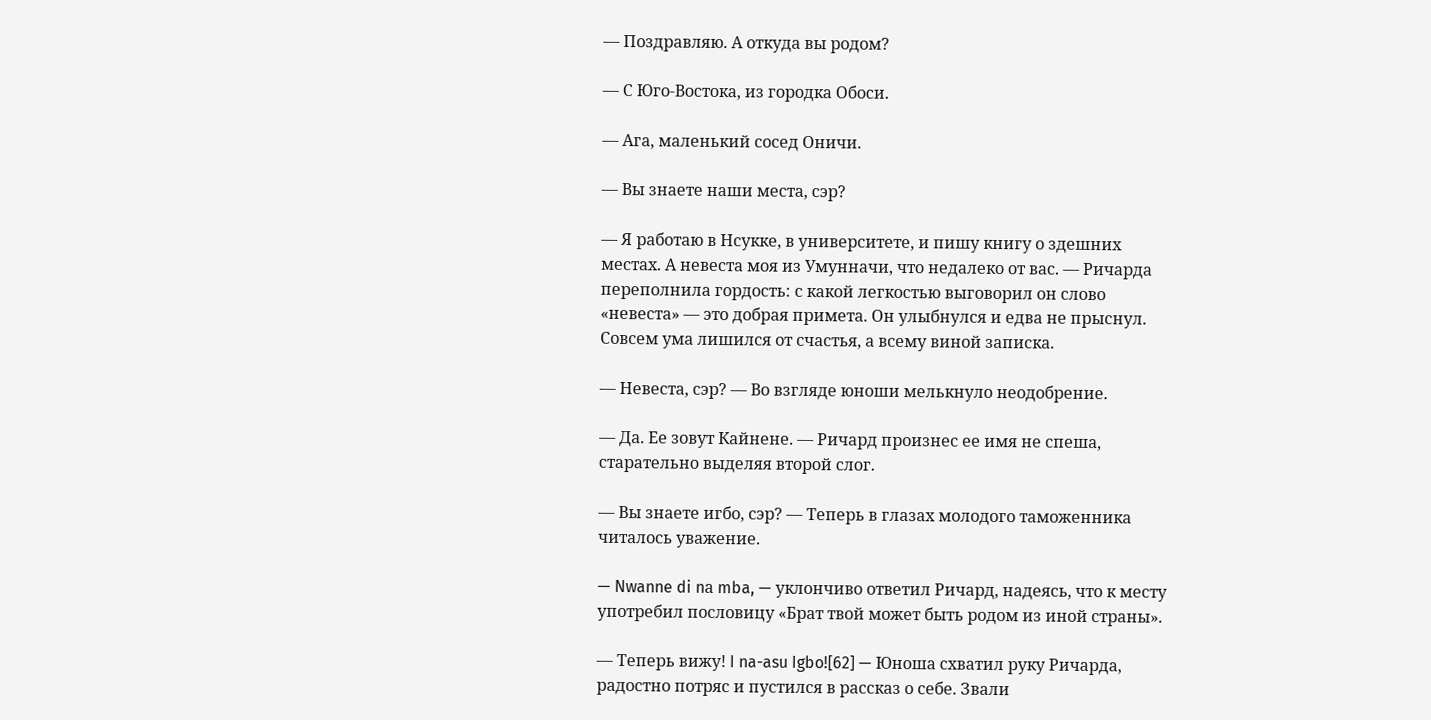— Поздравляю. А откуда вы родом?

— С Юго-Востока, из городка Обоси.

— Ага, маленький сосед Оничи.

— Вы знаете наши места, сэр?

— Я работаю в Нсукке, в университете, и пишу книгу о здешних местах. А невеста моя из Умунначи, что недалеко от вас. — Ричарда переполнила гордость: с какой легкостью выговорил он слово «невеста» — это добрая примета. Он улыбнулся и едва не прыснул. Совсем ума лишился от счастья, а всему виной записка.

— Невеста, сэр? — Во взгляде юноши мелькнуло неодобрение.

— Да. Ее зовут Кайнене. — Ричард произнес ее имя не спеша, старательно выделяя второй слог.

— Вы знаете игбо, сэр? — Теперь в глазах молодого таможенника читалось уважение.

— Nwanne di nа mba, — уклончиво ответил Ричард, надеясь, что к месту употребил пословицу «Брат твой может быть родом из иной страны».

— Теперь вижу! I na-asu Igbo![62] — Юноша схватил руку Ричарда, радостно потряс и пустился в рассказ о себе. Звали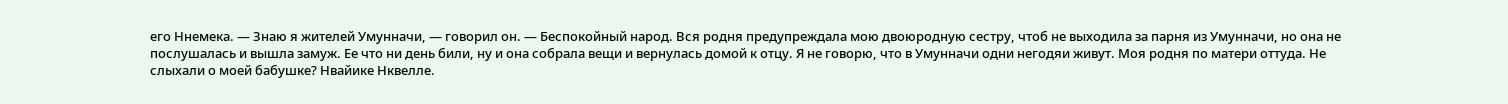его Ннемека. — Знаю я жителей Умунначи, — говорил он. — Беспокойный народ. Вся родня предупреждала мою двоюродную сестру, чтоб не выходила за парня из Умунначи, но она не послушалась и вышла замуж. Ее что ни день били, ну и она собрала вещи и вернулась домой к отцу. Я не говорю, что в Умунначи одни негодяи живут. Моя родня по матери оттуда. Не слыхали о моей бабушке? Нвайике Нквелле.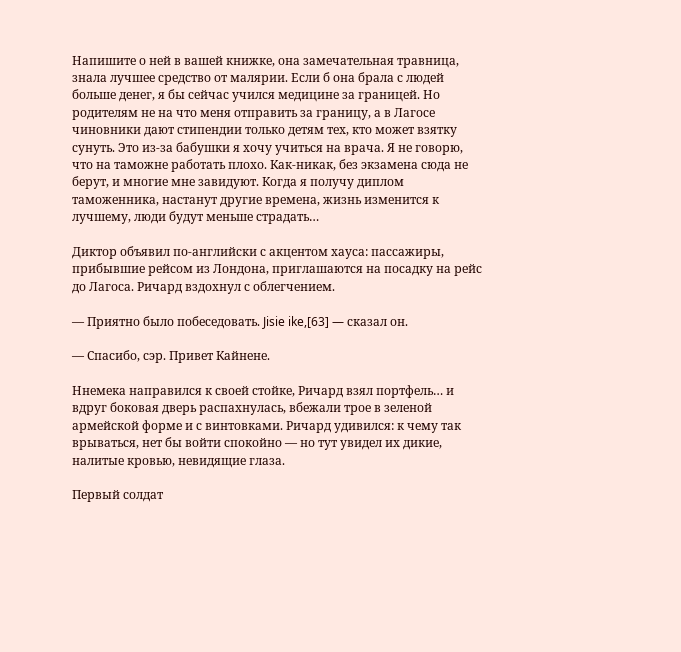Напишите о ней в вашей книжке, она замечательная травница, знала лучшее средство от малярии. Если б она брала с людей больше денег, я бы сейчас учился медицине за границей. Но родителям не на что меня отправить за границу, а в Лагосе чиновники дают стипендии только детям тех, кто может взятку сунуть. Это из-за бабушки я хочу учиться на врача. Я не говорю, что на таможне работать плохо. Как-никак, без экзамена сюда не берут, и многие мне завидуют. Когда я получу диплом таможенника, настанут другие времена, жизнь изменится к лучшему, люди будут меньше страдать…

Диктор объявил по-английски с акцентом хауса: пассажиры, прибывшие рейсом из Лондона, приглашаются на посадку на рейс до Лагоса. Ричард вздохнул с облегчением.

— Приятно было побеседовать. Jisie ike,[63] — сказал он.

— Спасибо, сэр. Привет Кайнене.

Ннемека направился к своей стойке, Ричард взял портфель… и вдруг боковая дверь распахнулась, вбежали трое в зеленой армейской форме и с винтовками. Ричард удивился: к чему так врываться, нет бы войти спокойно — но тут увидел их дикие, налитые кровью, невидящие глаза.

Первый солдат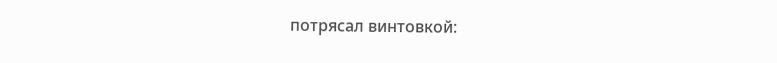потрясал винтовкой: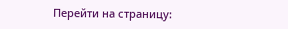Перейти на страницу: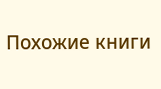Похожие книги